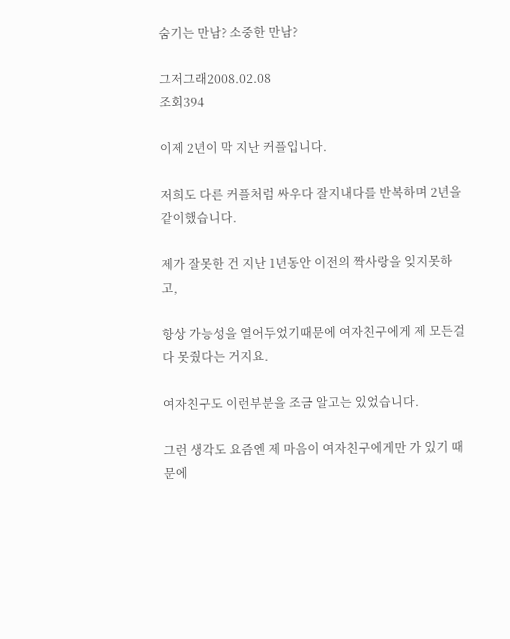숨기는 만남? 소중한 만남?

그저그래2008.02.08
조회394

이제 2년이 막 지난 커플입니다.

저희도 다른 커플처럼 싸우다 잘지내다를 반복하며 2년을 같이했습니다.

제가 잘못한 건 지난 1년동안 이전의 짝사랑을 잊지못하고,

항상 가능성을 열어두었기때문에 여자친구에게 제 모든걸 다 못줬다는 거지요.

여자친구도 이런부분을 조금 알고는 있었습니다.

그런 생각도 요즘엔 제 마음이 여자친구에게만 가 있기 때문에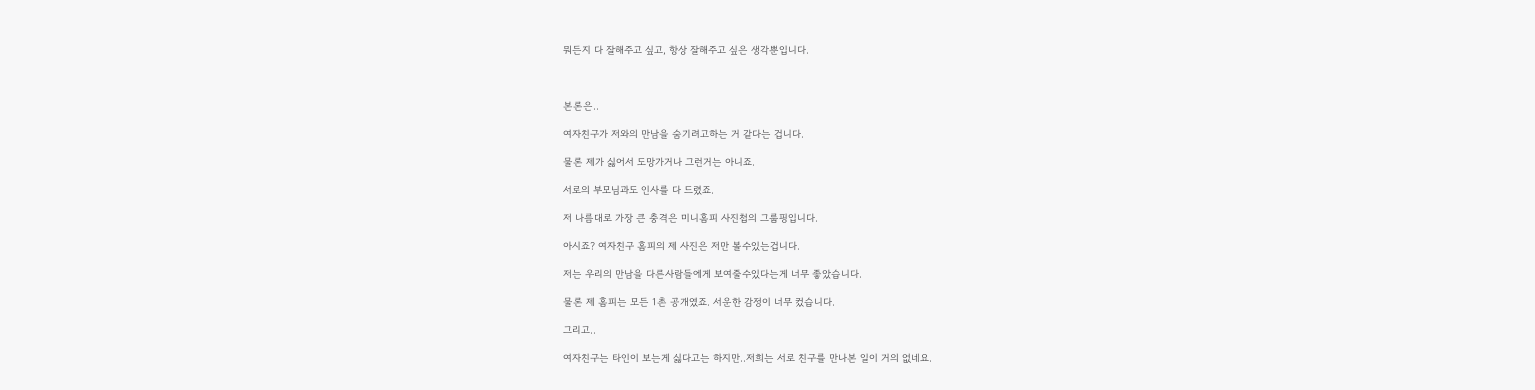뭐든지 다 잘해주고 싶고, 항상 잘해주고 싶은 생각뿐입니다.



본론은..

여자친구가 저와의 만남을 숨기려고하는 거 같다는 겁니다.

물론 제가 싫어서 도망가거나 그런거는 아니죠.

서로의 부모님과도 인사를 다 드렸죠.

저 나름대로 가장 큰 충격은 미니홈피 사진첩의 그룹핑입니다.

아시죠? 여자친구 홈피의 제 사진은 저만 볼수있는겁니다.

저는 우리의 만남을 다른사람들에게 보여줄수있다는게 너무 좋았습니다.

물론 제 홈피는 모든 1촌 공개였죠. 서운한 감정이 너무 컸습니다.

그리고..

여자친구는 타인이 보는게 싫다고는 하지만..저희는 서로 친구를 만나본 일이 거의 없네요.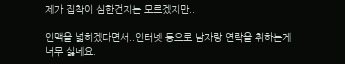제가 집착이 심한건지는 모르겠지만..

인맥을 넓히겠다면서..인터넷 등으로 남자랑 연락을 취하는게 너무 싫네요.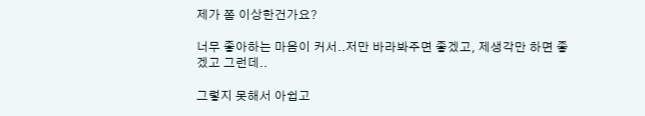제가 쫌 이상한건가요?

너무 좋아하는 마음이 커서..저만 바라봐주면 좋겠고, 제생각만 하면 좋겠고 그런데..

그렇지 못해서 아쉽고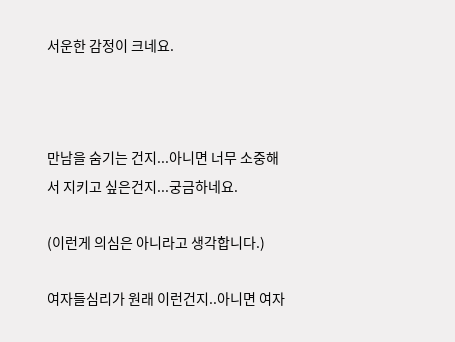서운한 감정이 크네요.



만남을 숨기는 건지...아니면 너무 소중해서 지키고 싶은건지...궁금하네요.

(이런게 의심은 아니라고 생각합니다.)

여자들심리가 원래 이런건지..아니면 여자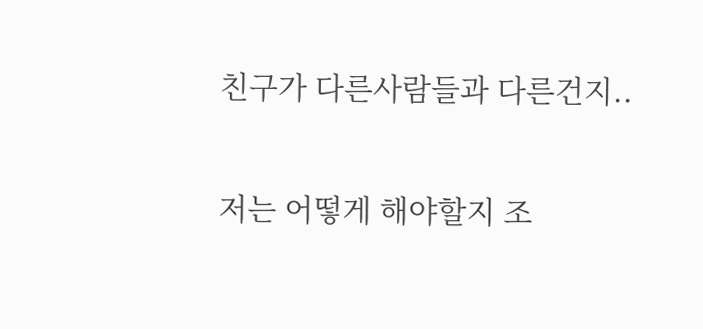친구가 다른사람들과 다른건지..

저는 어떻게 해야할지 조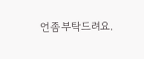언좀부탁드려요.